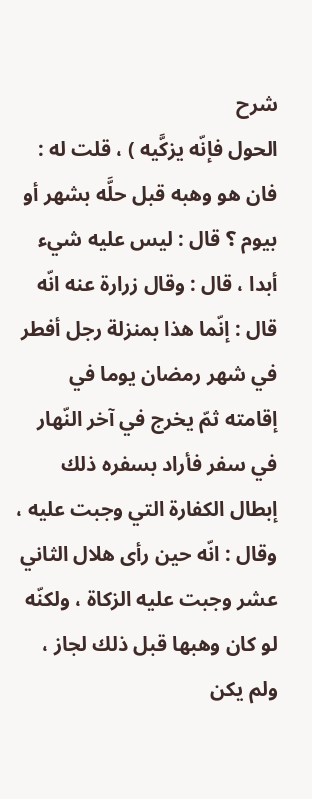شرح
الحول فإنّه يزكَّيه ) ، قلت له : فان هو وهبه قبل حلَّه بشهر أو بيوم ؟ قال : ليس عليه شيء أبدا ، قال : وقال زرارة عنه انّه قال : إنّما هذا بمنزلة رجل أفطر في شهر رمضان يوما في إقامته ثمّ يخرج في آخر النّهار في سفر فأراد بسفره ذلك إبطال الكفارة التي وجبت عليه ، وقال : انّه حين رأى هلال الثاني عشر وجبت عليه الزكاة ، ولكنّه لو كان وهبها قبل ذلك لجاز ، ولم يكن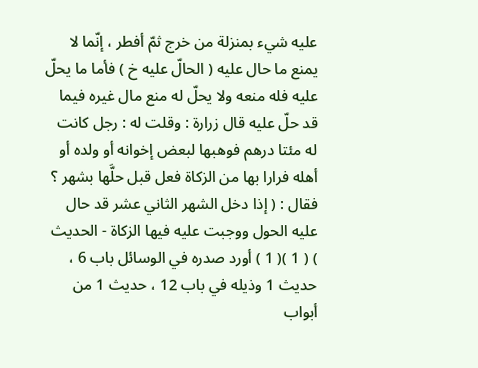عليه شيء بمنزلة من خرج ثمّ أفطر ، إنّما لا يمنع ما حال عليه ( الحالّ عليه خ ) فأما ما يحلّ عليه فله منعه ولا يحلّ له منع مال غيره فيما قد حلّ عليه قال زرارة : وقلت له : رجل كانت له مئتا درهم فوهبها لبعض إخوانه أو ولده أو أهله فرارا بها من الزكاة فعل قبل حلَّها بشهر ؟ فقال : ( إذا دخل الشهر الثاني عشر قد حال عليه الحول ووجبت عليه فيها الزكاة - الحديث ) ( 1 )( 1 ) أورد صدره في الوسائل باب 6 ، حديث 1 وذيله في باب 12 ، حديث 1 من أبواب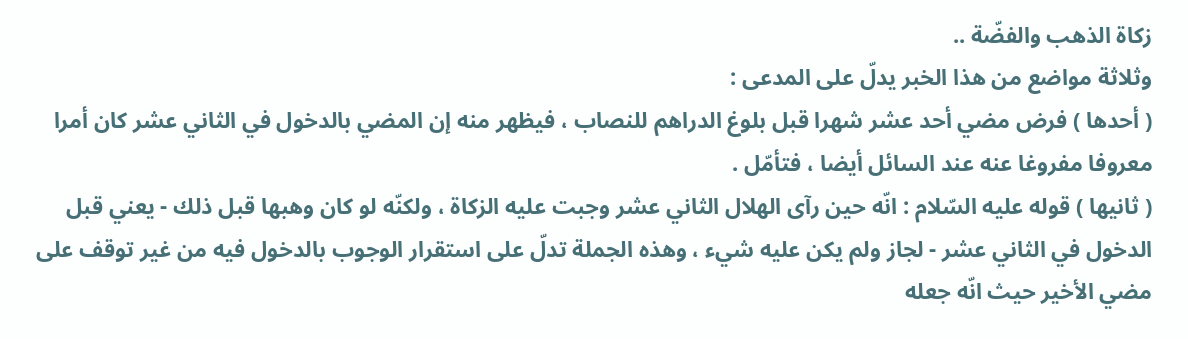زكاة الذهب والفضّة ..
وثلاثة مواضع من هذا الخبر يدلّ على المدعى :
( أحدها ) فرض مضي أحد عشر شهرا قبل بلوغ الدراهم للنصاب ، فيظهر منه إن المضي بالدخول في الثاني عشر كان أمرا معروفا مفروغا عنه عند السائل أيضا ، فتأمّل .
( ثانيها ) قوله عليه السّلام : انّه حين رآى الهلال الثاني عشر وجبت عليه الزكاة ، ولكنّه لو كان وهبها قبل ذلك - يعني قبل الدخول في الثاني عشر - لجاز ولم يكن عليه شيء ، وهذه الجملة تدلّ على استقرار الوجوب بالدخول فيه من غير توقف على مضي الأخير حيث انّه جعله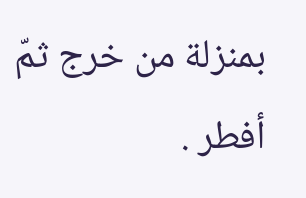بمنزلة من خرج ثمّ أفطر .